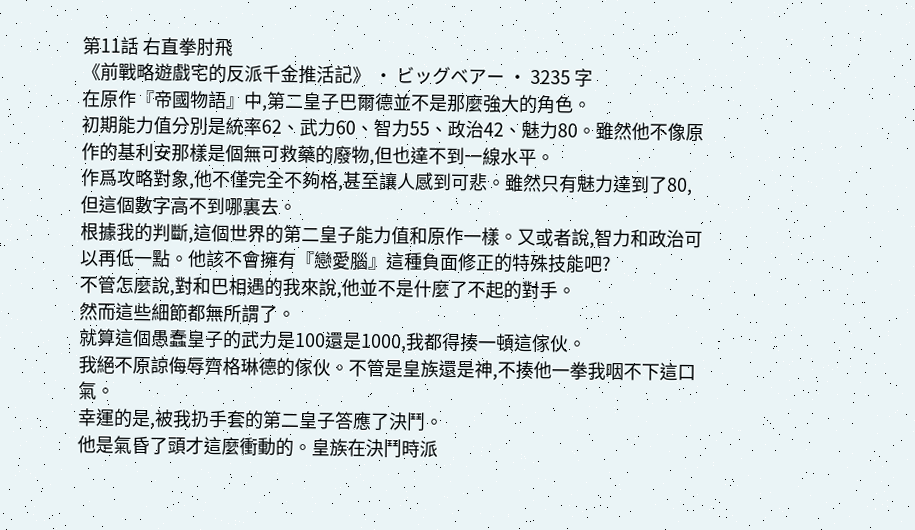第11話 右直拳肘飛
《前戰略遊戲宅的反派千金推活記》 · ビッグベアー · 3235 字
在原作『帝國物語』中,第二皇子巴爾德並不是那麼強大的角色。
初期能力值分別是統率62、武力60、智力55、政治42、魅力80。雖然他不像原作的基利安那樣是個無可救藥的廢物,但也達不到一線水平。
作爲攻略對象,他不僅完全不夠格,甚至讓人感到可悲。雖然只有魅力達到了80,但這個數字高不到哪裏去。
根據我的判斷,這個世界的第二皇子能力值和原作一樣。又或者說,智力和政治可以再低一點。他該不會擁有『戀愛腦』這種負面修正的特殊技能吧?
不管怎麼說,對和巴相遇的我來說,他並不是什麼了不起的對手。
然而這些細節都無所謂了。
就算這個愚蠢皇子的武力是100還是1000,我都得揍一頓這傢伙。
我絕不原諒侮辱齊格琳德的傢伙。不管是皇族還是神,不揍他一拳我咽不下這口氣。
幸運的是,被我扔手套的第二皇子答應了決鬥。
他是氣昏了頭才這麼衝動的。皇族在決鬥時派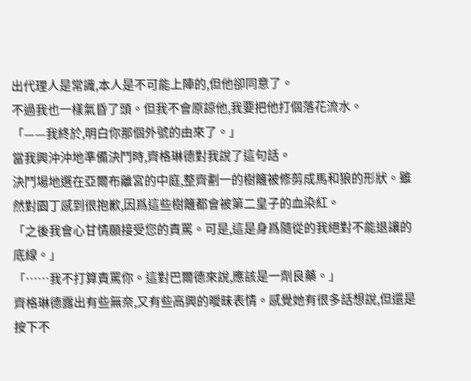出代理人是常識,本人是不可能上陣的,但他卻同意了。
不過我也一樣氣昏了頭。但我不會原諒他,我要把他打個落花流水。
「——我終於,明白你那個外號的由來了。」
當我興沖沖地準備決鬥時,齊格琳德對我說了這句話。
決鬥場地選在亞爾布離宮的中庭,整齊劃一的樹籬被修剪成馬和狼的形狀。雖然對園丁感到很抱歉,因爲這些樹籬都會被第二皇子的血染紅。
「之後我會心甘情願接受您的責罵。可是,這是身爲隨從的我絕對不能退讓的底線。」
「……我不打算責罵你。這對巴爾德來說,應該是一劑良藥。」
齊格琳德露出有些無奈,又有些高興的曖昧表情。感覺她有很多話想說,但還是按下不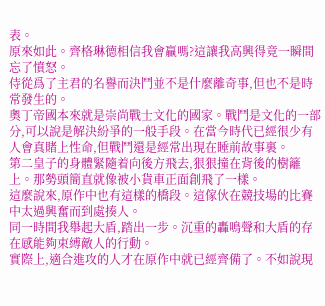表。
原來如此。齊格琳德相信我會贏嗎?這讓我高興得竟一瞬間忘了憤怒。
侍從爲了主君的名譽而決鬥並不是什麼離奇事,但也不是時常發生的。
奧丁帝國本來就是崇尚戰士文化的國家。戰鬥是文化的一部分,可以說是解決紛爭的一般手段。在當今時代已經很少有人會真賭上性命,但戰鬥還是經常出現在睡前故事裏。
第二皇子的身體緊隨着向後方飛去,狠狠撞在背後的樹籬上。那勢頭簡直就像被小貨車正面創飛了一樣。
這麼說來,原作中也有這樣的橋段。這傢伙在競技場的比賽中太過興奮而到處揍人。
同一時間我舉起大盾,踏出一步。沉重的轟鳴聲和大盾的存在感能夠束縛敵人的行動。
實際上,適合進攻的人才在原作中就已經齊備了。不如說現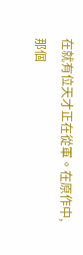在就有位天才正在從軍。在原作中,那個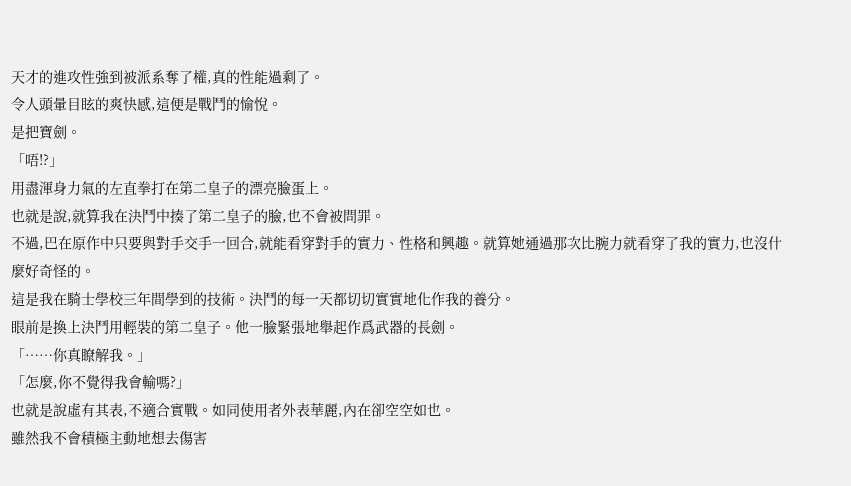天才的進攻性強到被派系奪了權,真的性能過剩了。
令人頭暈目眩的爽快感,這便是戰鬥的愉悅。
是把寶劍。
「唔!?」
用盡渾身力氣的左直拳打在第二皇子的漂亮臉蛋上。
也就是說,就算我在決鬥中揍了第二皇子的臉,也不會被問罪。
不過,巴在原作中只要與對手交手一回合,就能看穿對手的實力、性格和興趣。就算她通過那次比腕力就看穿了我的實力,也沒什麼好奇怪的。
這是我在騎士學校三年間學到的技術。決鬥的每一天都切切實實地化作我的養分。
眼前是換上決鬥用輕裝的第二皇子。他一臉緊張地舉起作爲武器的長劍。
「……你真瞭解我。」
「怎麼,你不覺得我會輸嗎?」
也就是說虛有其表,不適合實戰。如同使用者外表華麗,內在卻空空如也。
雖然我不會積極主動地想去傷害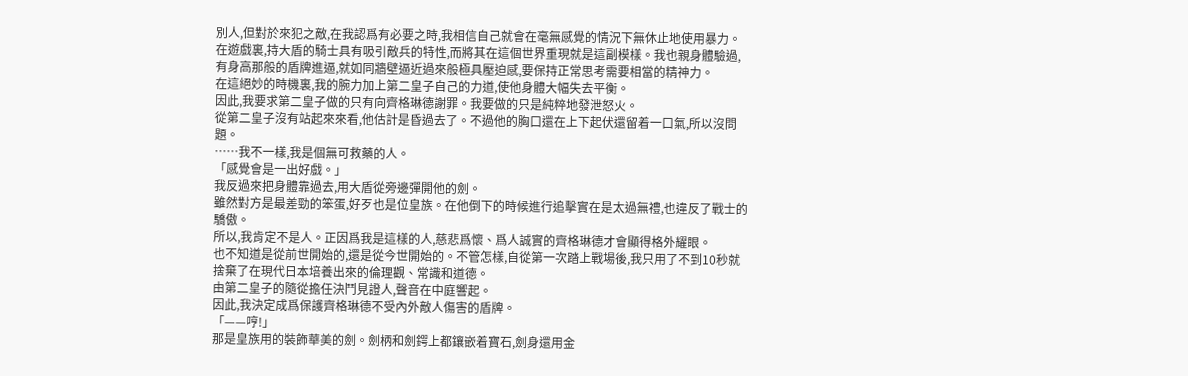別人,但對於來犯之敵,在我認爲有必要之時,我相信自己就會在毫無感覺的情況下無休止地使用暴力。
在遊戲裏,持大盾的騎士具有吸引敵兵的特性,而將其在這個世界重現就是這副模樣。我也親身體驗過,有身高那般的盾牌進逼,就如同牆壁逼近過來般極具壓迫感,要保持正常思考需要相當的精神力。
在這絕妙的時機裏,我的腕力加上第二皇子自己的力道,使他身體大幅失去平衡。
因此,我要求第二皇子做的只有向齊格琳德謝罪。我要做的只是純粹地發泄怒火。
從第二皇子沒有站起來來看,他估計是昏過去了。不過他的胸口還在上下起伏還留着一口氣,所以沒問題。
……我不一樣,我是個無可救藥的人。
「感覺會是一出好戲。」
我反過來把身體靠過去,用大盾從旁邊彈開他的劍。
雖然對方是最差勁的笨蛋,好歹也是位皇族。在他倒下的時候進行追擊實在是太過無禮,也違反了戰士的驕傲。
所以,我肯定不是人。正因爲我是這樣的人,慈悲爲懷、爲人誠實的齊格琳德才會顯得格外耀眼。
也不知道是從前世開始的,還是從今世開始的。不管怎樣,自從第一次踏上戰場後,我只用了不到10秒就捨棄了在現代日本培養出來的倫理觀、常識和道德。
由第二皇子的隨從擔任決鬥見證人,聲音在中庭響起。
因此,我決定成爲保護齊格琳德不受內外敵人傷害的盾牌。
「——哼!」
那是皇族用的裝飾華美的劍。劍柄和劍鍔上都鑲嵌着寶石,劍身還用金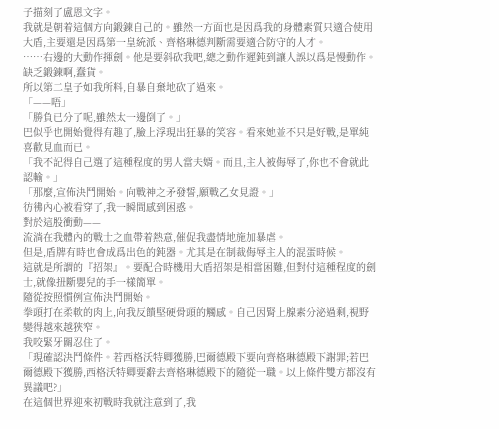子描刻了盧恩文字。
我就是朝着這個方向鍛鍊自己的。雖然一方面也是因爲我的身體素質只適合使用大盾,主要還是因爲第一皇統派、齊格琳德判斷需要適合防守的人才。
……右邊的大動作揮劍。他是要斜砍我吧,總之動作遲鈍到讓人誤以爲是慢動作。缺乏鍛鍊啊,蠢貨。
所以第二皇子如我所料,自暴自棄地砍了過來。
「——唔」
「勝負已分了呢,雖然太一邊倒了。」
巴似乎也開始覺得有趣了,臉上浮現出狂暴的笑容。看來她並不只是好戰,是單純喜歡見血而已。
「我不記得自己選了這種程度的男人當夫婿。而且,主人被侮辱了,你也不會就此認輸。」
「那麼,宣佈決鬥開始。向戰神之矛發誓,願戰乙女見證。」
彷彿內心被看穿了,我一瞬間感到困惑。
對於這股衝動——
流淌在我體內的戰士之血帶着熱意,催促我盡情地施加暴虐。
但是,盾牌有時也會成爲出色的鈍器。尤其是在制裁侮辱主人的混蛋時候。
這就是所謂的『招架』。要配合時機用大盾招架是相當困難,但對付這種程度的劍士,就像扭斷嬰兒的手一樣簡單。
隨從按照慣例宣佈決鬥開始。
拳頭打在柔軟的肉上,向我反饋堅硬骨頭的觸感。自己因腎上腺素分泌過剩,視野變得越來越狹窄。
我咬緊牙關忍住了。
「現確認決鬥條件。若西格沃特卿獲勝,巴爾德殿下要向齊格琳德殿下謝罪;若巴爾德殿下獲勝,西格沃特卿要辭去齊格琳德殿下的隨從一職。以上條件雙方都沒有異議吧?」
在這個世界迎來初戰時我就注意到了,我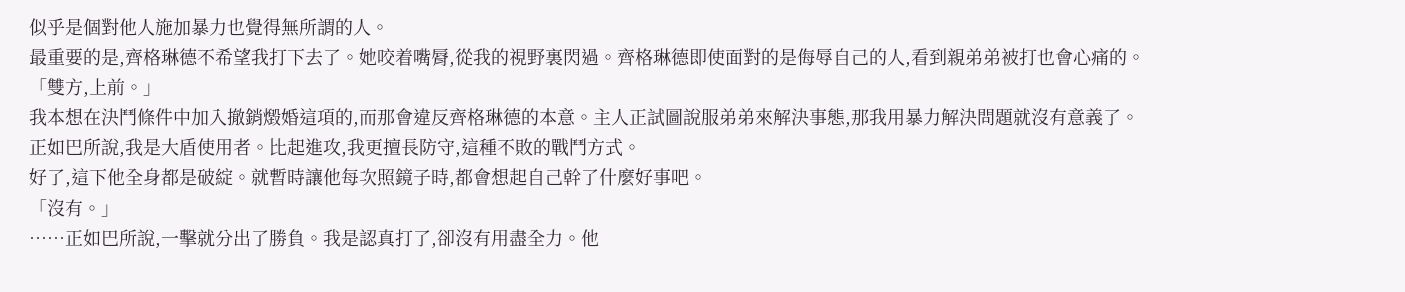似乎是個對他人施加暴力也覺得無所謂的人。
最重要的是,齊格琳德不希望我打下去了。她咬着嘴脣,從我的視野裏閃過。齊格琳德即使面對的是侮辱自己的人,看到親弟弟被打也會心痛的。
「雙方,上前。」
我本想在決鬥條件中加入撤銷燬婚這項的,而那會違反齊格琳德的本意。主人正試圖說服弟弟來解決事態,那我用暴力解決問題就沒有意義了。
正如巴所說,我是大盾使用者。比起進攻,我更擅長防守,這種不敗的戰鬥方式。
好了,這下他全身都是破綻。就暫時讓他每次照鏡子時,都會想起自己幹了什麼好事吧。
「沒有。」
……正如巴所說,一擊就分出了勝負。我是認真打了,卻沒有用盡全力。他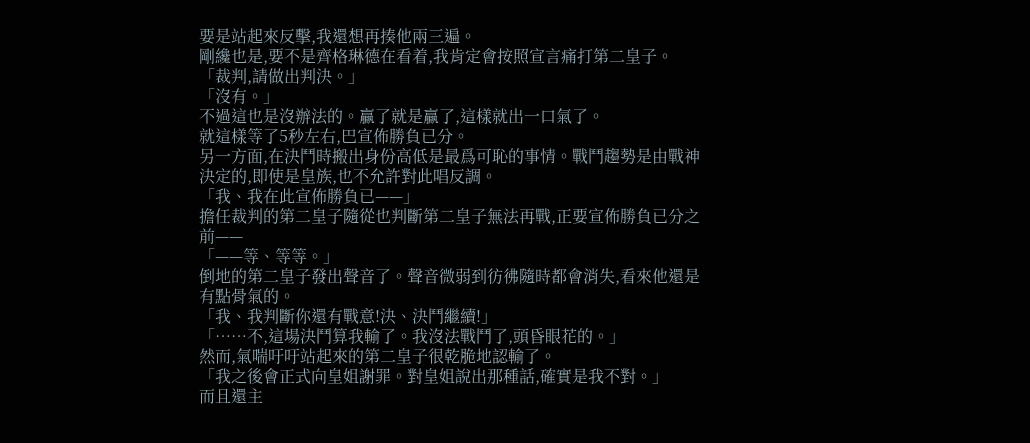要是站起來反擊,我還想再揍他兩三遍。
剛纔也是,要不是齊格琳德在看着,我肯定會按照宣言痛打第二皇子。
「裁判,請做出判決。」
「沒有。」
不過這也是沒辦法的。贏了就是贏了,這樣就出一口氣了。
就這樣等了5秒左右,巴宣佈勝負已分。
另一方面,在決鬥時搬出身份高低是最爲可恥的事情。戰鬥趨勢是由戰神決定的,即使是皇族,也不允許對此唱反調。
「我、我在此宣佈勝負已——」
擔任裁判的第二皇子隨從也判斷第二皇子無法再戰,正要宣佈勝負已分之前——
「——等、等等。」
倒地的第二皇子發出聲音了。聲音微弱到彷彿隨時都會消失,看來他還是有點骨氣的。
「我、我判斷你還有戰意!決、決鬥繼續!」
「……不,這場決鬥算我輸了。我沒法戰鬥了,頭昏眼花的。」
然而,氣喘吁吁站起來的第二皇子很乾脆地認輸了。
「我之後會正式向皇姐謝罪。對皇姐說出那種話,確實是我不對。」
而且還主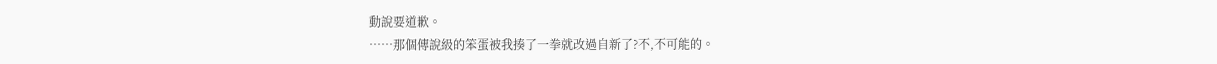動說要道歉。
……那個傳說級的笨蛋被我揍了一拳就改過自新了?不,不可能的。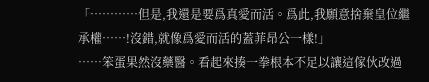「…………但是,我還是要爲真愛而活。爲此,我願意捨棄皇位繼承權……!沒錯,就像爲愛而活的蓋菲昂公一樣!」
……笨蛋果然沒藥醫。看起來揍一拳根本不足以讓這傢伙改過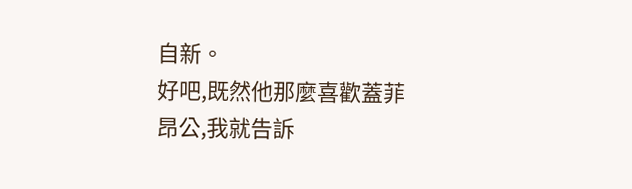自新。
好吧,既然他那麼喜歡蓋菲昂公,我就告訴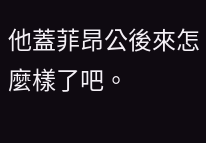他蓋菲昂公後來怎麼樣了吧。